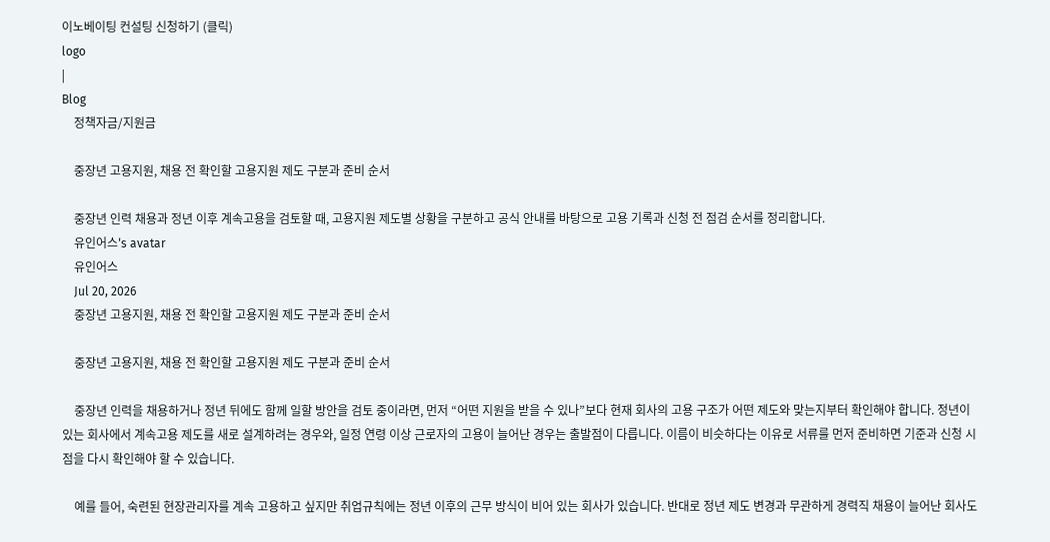이노베이팅 컨설팅 신청하기 (클릭)
logo
|
Blog
    정책자금/지원금

    중장년 고용지원, 채용 전 확인할 고용지원 제도 구분과 준비 순서

    중장년 인력 채용과 정년 이후 계속고용을 검토할 때, 고용지원 제도별 상황을 구분하고 공식 안내를 바탕으로 고용 기록과 신청 전 점검 순서를 정리합니다.
    유인어스's avatar
    유인어스
    Jul 20, 2026
    중장년 고용지원, 채용 전 확인할 고용지원 제도 구분과 준비 순서

    중장년 고용지원, 채용 전 확인할 고용지원 제도 구분과 준비 순서

    중장년 인력을 채용하거나 정년 뒤에도 함께 일할 방안을 검토 중이라면, 먼저 “어떤 지원을 받을 수 있나”보다 현재 회사의 고용 구조가 어떤 제도와 맞는지부터 확인해야 합니다. 정년이 있는 회사에서 계속고용 제도를 새로 설계하려는 경우와, 일정 연령 이상 근로자의 고용이 늘어난 경우는 출발점이 다릅니다. 이름이 비슷하다는 이유로 서류를 먼저 준비하면 기준과 신청 시점을 다시 확인해야 할 수 있습니다.

    예를 들어, 숙련된 현장관리자를 계속 고용하고 싶지만 취업규칙에는 정년 이후의 근무 방식이 비어 있는 회사가 있습니다. 반대로 정년 제도 변경과 무관하게 경력직 채용이 늘어난 회사도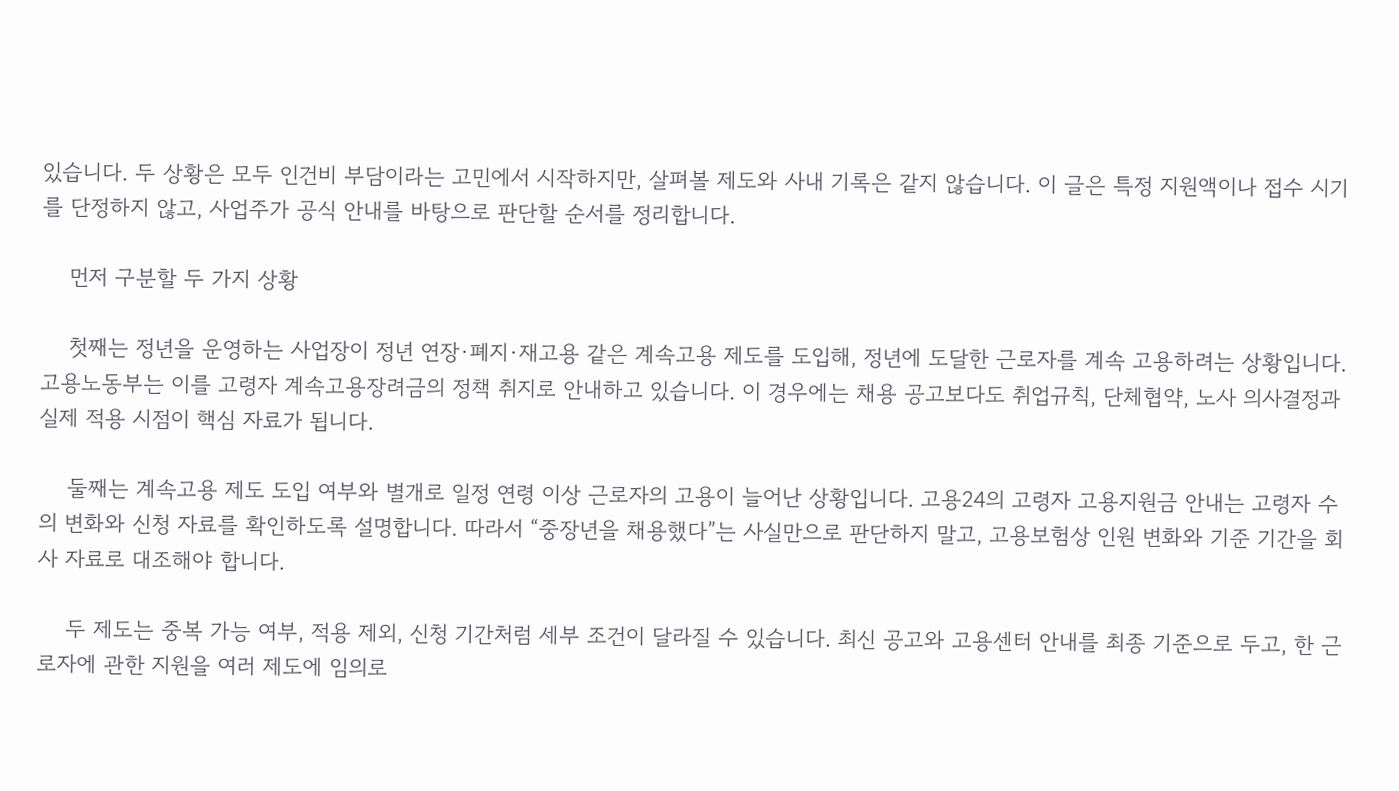있습니다. 두 상황은 모두 인건비 부담이라는 고민에서 시작하지만, 살펴볼 제도와 사내 기록은 같지 않습니다. 이 글은 특정 지원액이나 접수 시기를 단정하지 않고, 사업주가 공식 안내를 바탕으로 판단할 순서를 정리합니다.

    먼저 구분할 두 가지 상황

    첫째는 정년을 운영하는 사업장이 정년 연장·폐지·재고용 같은 계속고용 제도를 도입해, 정년에 도달한 근로자를 계속 고용하려는 상황입니다. 고용노동부는 이를 고령자 계속고용장려금의 정책 취지로 안내하고 있습니다. 이 경우에는 채용 공고보다도 취업규칙, 단체협약, 노사 의사결정과 실제 적용 시점이 핵심 자료가 됩니다.

    둘째는 계속고용 제도 도입 여부와 별개로 일정 연령 이상 근로자의 고용이 늘어난 상황입니다. 고용24의 고령자 고용지원금 안내는 고령자 수의 변화와 신청 자료를 확인하도록 설명합니다. 따라서 “중장년을 채용했다”는 사실만으로 판단하지 말고, 고용보험상 인원 변화와 기준 기간을 회사 자료로 대조해야 합니다.

    두 제도는 중복 가능 여부, 적용 제외, 신청 기간처럼 세부 조건이 달라질 수 있습니다. 최신 공고와 고용센터 안내를 최종 기준으로 두고, 한 근로자에 관한 지원을 여러 제도에 임의로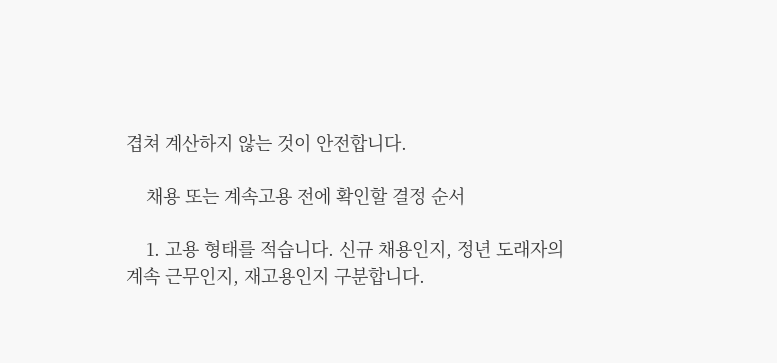겹쳐 계산하지 않는 것이 안전합니다.

    채용 또는 계속고용 전에 확인할 결정 순서

    1. 고용 형태를 적습니다. 신규 채용인지, 정년 도래자의 계속 근무인지, 재고용인지 구분합니다.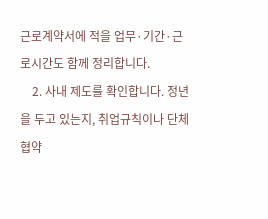근로계약서에 적을 업무·기간·근로시간도 함께 정리합니다.
    2. 사내 제도를 확인합니다. 정년을 두고 있는지, 취업규칙이나 단체협약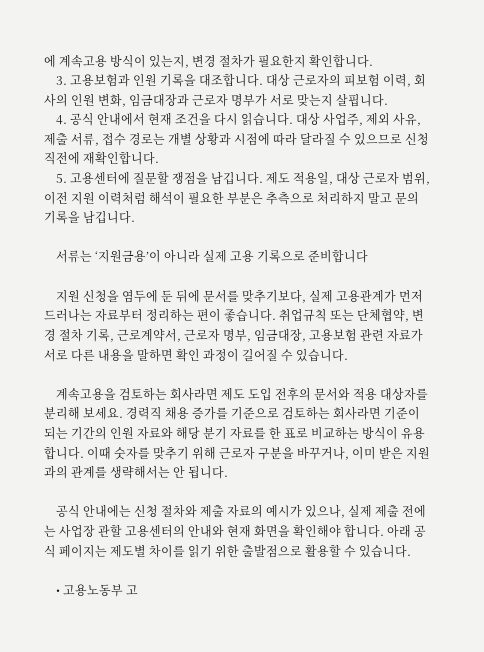에 계속고용 방식이 있는지, 변경 절차가 필요한지 확인합니다.
    3. 고용보험과 인원 기록을 대조합니다. 대상 근로자의 피보험 이력, 회사의 인원 변화, 임금대장과 근로자 명부가 서로 맞는지 살핍니다.
    4. 공식 안내에서 현재 조건을 다시 읽습니다. 대상 사업주, 제외 사유, 제출 서류, 접수 경로는 개별 상황과 시점에 따라 달라질 수 있으므로 신청 직전에 재확인합니다.
    5. 고용센터에 질문할 쟁점을 남깁니다. 제도 적용일, 대상 근로자 범위, 이전 지원 이력처럼 해석이 필요한 부분은 추측으로 처리하지 말고 문의 기록을 남깁니다.

    서류는 ‘지원금용’이 아니라 실제 고용 기록으로 준비합니다

    지원 신청을 염두에 둔 뒤에 문서를 맞추기보다, 실제 고용관계가 먼저 드러나는 자료부터 정리하는 편이 좋습니다. 취업규칙 또는 단체협약, 변경 절차 기록, 근로계약서, 근로자 명부, 임금대장, 고용보험 관련 자료가 서로 다른 내용을 말하면 확인 과정이 길어질 수 있습니다.

    계속고용을 검토하는 회사라면 제도 도입 전후의 문서와 적용 대상자를 분리해 보세요. 경력직 채용 증가를 기준으로 검토하는 회사라면 기준이 되는 기간의 인원 자료와 해당 분기 자료를 한 표로 비교하는 방식이 유용합니다. 이때 숫자를 맞추기 위해 근로자 구분을 바꾸거나, 이미 받은 지원과의 관계를 생략해서는 안 됩니다.

    공식 안내에는 신청 절차와 제출 자료의 예시가 있으나, 실제 제출 전에는 사업장 관할 고용센터의 안내와 현재 화면을 확인해야 합니다. 아래 공식 페이지는 제도별 차이를 읽기 위한 출발점으로 활용할 수 있습니다.

    • 고용노동부 고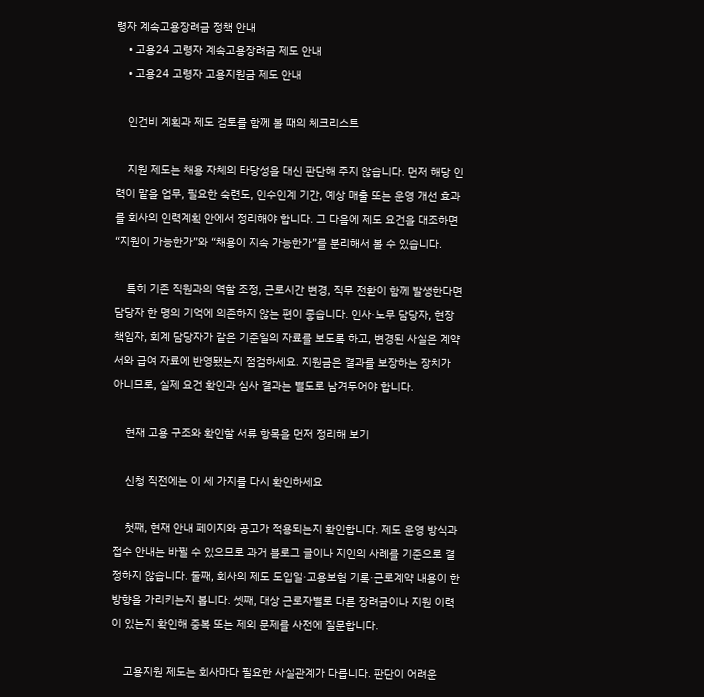령자 계속고용장려금 정책 안내
    • 고용24 고령자 계속고용장려금 제도 안내
    • 고용24 고령자 고용지원금 제도 안내

    인건비 계획과 제도 검토를 함께 볼 때의 체크리스트

    지원 제도는 채용 자체의 타당성을 대신 판단해 주지 않습니다. 먼저 해당 인력이 맡을 업무, 필요한 숙련도, 인수인계 기간, 예상 매출 또는 운영 개선 효과를 회사의 인력계획 안에서 정리해야 합니다. 그 다음에 제도 요건을 대조하면 “지원이 가능한가”와 “채용이 지속 가능한가”를 분리해서 볼 수 있습니다.

    특히 기존 직원과의 역할 조정, 근로시간 변경, 직무 전환이 함께 발생한다면 담당자 한 명의 기억에 의존하지 않는 편이 좋습니다. 인사·노무 담당자, 현장 책임자, 회계 담당자가 같은 기준일의 자료를 보도록 하고, 변경된 사실은 계약서와 급여 자료에 반영됐는지 점검하세요. 지원금은 결과를 보장하는 장치가 아니므로, 실제 요건 확인과 심사 결과는 별도로 남겨두어야 합니다.

    현재 고용 구조와 확인할 서류 항목을 먼저 정리해 보기

    신청 직전에는 이 세 가지를 다시 확인하세요

    첫째, 현재 안내 페이지와 공고가 적용되는지 확인합니다. 제도 운영 방식과 접수 안내는 바뀔 수 있으므로 과거 블로그 글이나 지인의 사례를 기준으로 결정하지 않습니다. 둘째, 회사의 제도 도입일·고용보험 기록·근로계약 내용이 한 방향을 가리키는지 봅니다. 셋째, 대상 근로자별로 다른 장려금이나 지원 이력이 있는지 확인해 중복 또는 제외 문제를 사전에 질문합니다.

    고용지원 제도는 회사마다 필요한 사실관계가 다릅니다. 판단이 어려운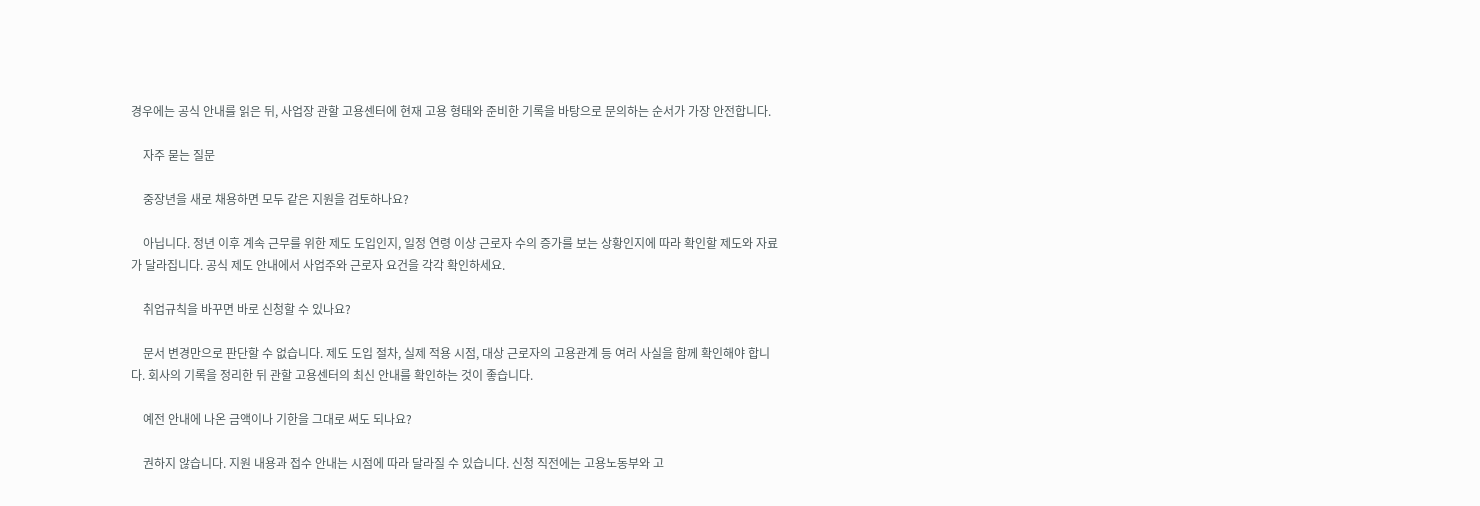경우에는 공식 안내를 읽은 뒤, 사업장 관할 고용센터에 현재 고용 형태와 준비한 기록을 바탕으로 문의하는 순서가 가장 안전합니다.

    자주 묻는 질문

    중장년을 새로 채용하면 모두 같은 지원을 검토하나요?

    아닙니다. 정년 이후 계속 근무를 위한 제도 도입인지, 일정 연령 이상 근로자 수의 증가를 보는 상황인지에 따라 확인할 제도와 자료가 달라집니다. 공식 제도 안내에서 사업주와 근로자 요건을 각각 확인하세요.

    취업규칙을 바꾸면 바로 신청할 수 있나요?

    문서 변경만으로 판단할 수 없습니다. 제도 도입 절차, 실제 적용 시점, 대상 근로자의 고용관계 등 여러 사실을 함께 확인해야 합니다. 회사의 기록을 정리한 뒤 관할 고용센터의 최신 안내를 확인하는 것이 좋습니다.

    예전 안내에 나온 금액이나 기한을 그대로 써도 되나요?

    권하지 않습니다. 지원 내용과 접수 안내는 시점에 따라 달라질 수 있습니다. 신청 직전에는 고용노동부와 고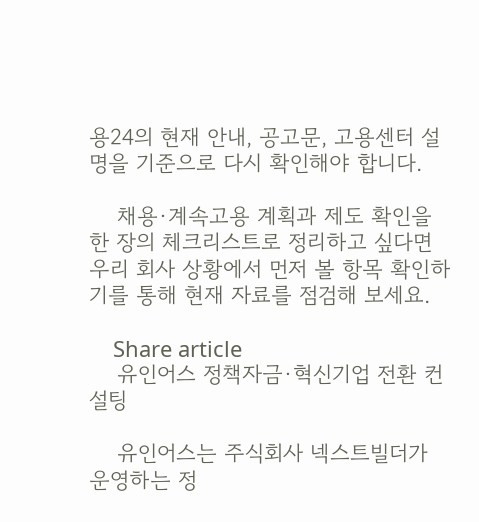용24의 현재 안내, 공고문, 고용센터 설명을 기준으로 다시 확인해야 합니다.

    채용·계속고용 계획과 제도 확인을 한 장의 체크리스트로 정리하고 싶다면 우리 회사 상황에서 먼저 볼 항목 확인하기를 통해 현재 자료를 점검해 보세요.

    Share article
    유인어스 정책자금·혁신기업 전환 컨설팅

    유인어스는 주식회사 넥스트빌더가 운영하는 정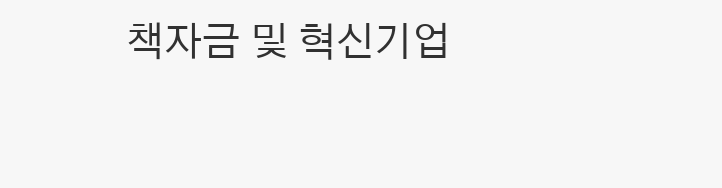책자금 및 혁신기업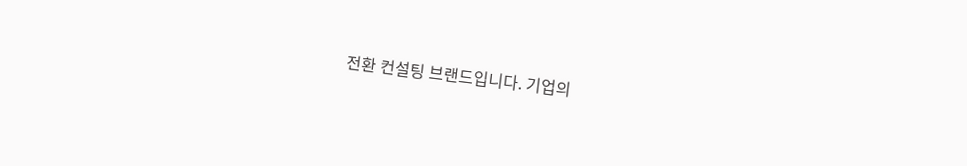전환 컨설팅 브랜드입니다. 기업의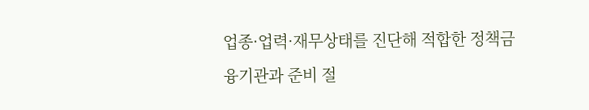업종·업력·재무상태를 진단해 적합한 정책금융기관과 준비 절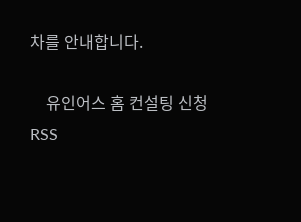차를 안내합니다.

    유인어스 홈 컨설팅 신청 RSS